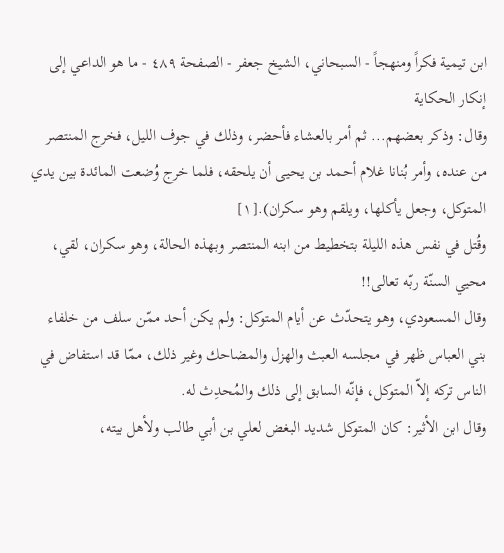ابن تيمية فكراً ومنهجاً - السبحاني، الشيخ جعفر - الصفحة ٤٨٩ - ما هو الداعي إلى إنكار الحكاية
وقال: وذكر بعضهم... ثم أمر بالعشاء فأحضر، وذلك في جوف الليل، فخرج المنتصر من عنده، وأمر بُنانا غلام أحمد بن يحيى أن يلحقه، فلما خرج وُضعت المائدة بين يدي المتوكل، وجعل يأكلها، ويلقم وهو سكران).[١]
وقُتل في نفس هذه الليلة بتخطيط من ابنه المنتصر وبهذه الحالة، وهو سكران، لقي، محيي السنّة ربّه تعالى!!
وقال المسعودي، وهو يتحدّث عن أيام المتوكل: ولم يكن أحد ممّن سلف من خلفاء بني العباس ظهر في مجلسه العبث والهزل والمضاحك وغير ذلك، ممّا قد استفاض في الناس تركه إلاّ المتوكل، فإنّه السابق إلى ذلك والمُحدِث له.
وقال ابن الأثير: كان المتوكل شديد البغض لعلي بن أبي طالب ولأهل بيته،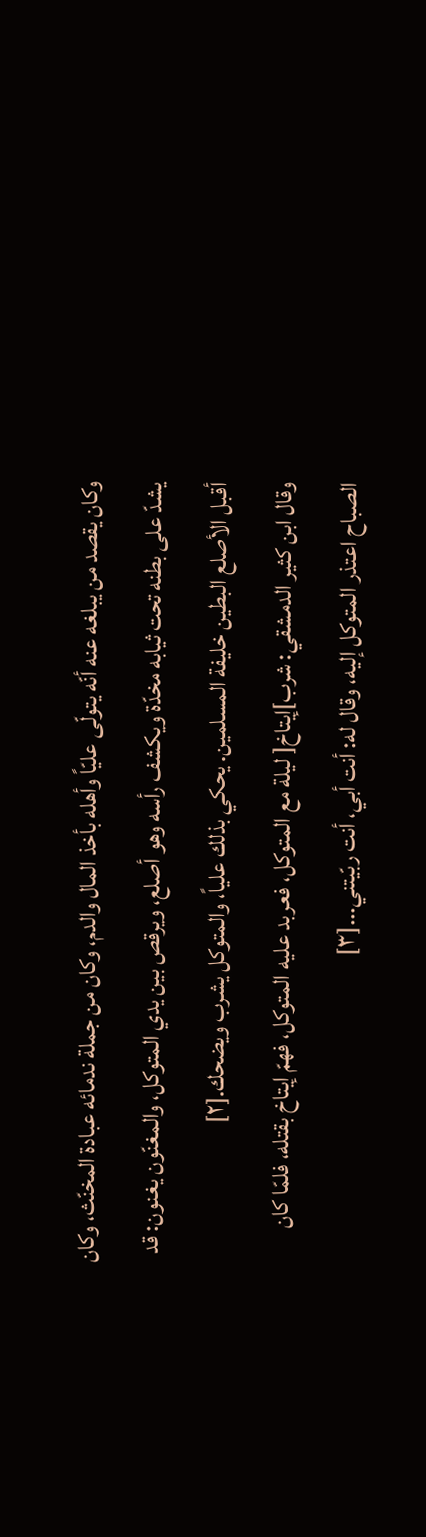وكان يقصد من يبلغه عنه أنّه يتولّى عليّاً وأهله بأخذ المال والدم، وكان من جملة ندمائه عبادة المخنّث، وكان يشدّ على بطنه تحت ثيابه مخدّة ويكشف رأسه وهو أصلع، ويرقص بين يدي المتوكل، والمغنّون يغنون: قد أقبل الأصلع البطين خليفة المسلمين. يحكي بذلك علياً، والمتوكل يشرب ويضحك.[٢]
وقال ابن كثير الدمشقي: شرب]إيتاخ[ ليلة مع المتوكل، فعربد عليه المتوكل، فهمّ إيتاخ بقتله، فلمّا كان الصباح اعتذر المتوكل إليه، وقال له: أنت أبي، أنت ربّيتني...[٣]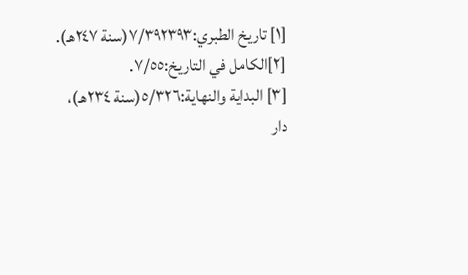[١] تاريخ الطبري:٧/٣٩٢٣٩٣(سنة ٢٤٧هـ).
[٢]الكامل في التاريخ:٧/٥٥.
[٣] البداية والنهاية:٥/٣٢٦(سنة ٢٣٤هـ)، دار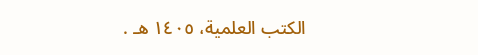الكتب العلمية، ١٤٠٥ هـ .